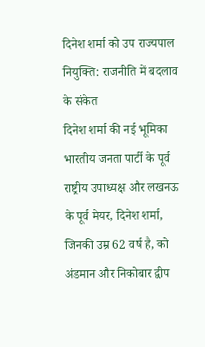दिनेश शर्मा को उप राज्यपाल नियुक्ति: राजनीति में बदलाव के संकेत
दिनेश शर्मा की नई भूमिका
भारतीय जनता पार्टी के पूर्व राष्ट्रीय उपाध्यक्ष और लखनऊ के पूर्व मेयर, दिनेश शर्मा, जिनकी उम्र 62 वर्ष है, को अंडमान और निकोबार द्वीप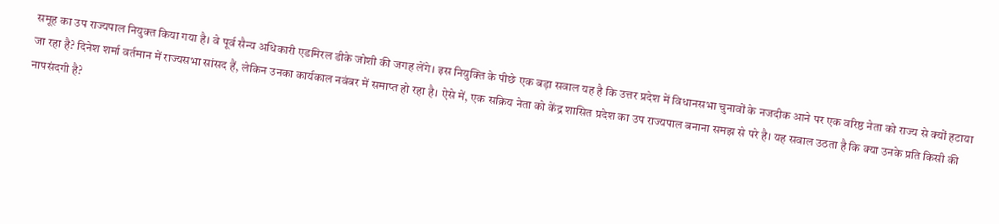समूह का उप राज्यपाल नियुक्त किया गया है। वे पूर्व सैन्य अधिकारी एडमिरल डीके जोशी की जगह लेंगे। इस नियुक्ति के पीछे एक बड़ा सवाल यह है कि उत्तर प्रदेश में विधानसभा चुनावों के नजदीक आने पर एक वरिष्ठ नेता को राज्य से क्यों हटाया जा रहा है? दिनेश शर्मा वर्तमान में राज्यसभा सांसद हैं, लेकिन उनका कार्यकाल नवंबर में समाप्त हो रहा है। ऐसे में, एक सक्रिय नेता को केंद्र शासित प्रदेश का उप राज्यपाल बनाना समझ से परे है। यह सवाल उठता है कि क्या उनके प्रति किसी की नापसंदगी है?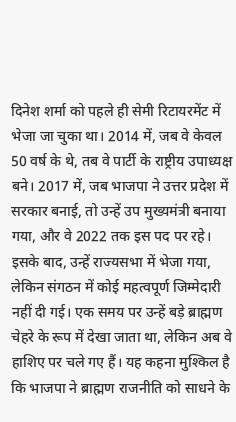दिनेश शर्मा को पहले ही सेमी रिटायरमेंट में भेजा जा चुका था। 2014 में, जब वे केवल 50 वर्ष के थे, तब वे पार्टी के राष्ट्रीय उपाध्यक्ष बने। 2017 में, जब भाजपा ने उत्तर प्रदेश में सरकार बनाई, तो उन्हें उप मुख्यमंत्री बनाया गया, और वे 2022 तक इस पद पर रहे। इसके बाद, उन्हें राज्यसभा में भेजा गया, लेकिन संगठन में कोई महत्वपूर्ण जिम्मेदारी नहीं दी गई। एक समय पर उन्हें बड़े ब्राह्मण चेहरे के रूप में देखा जाता था, लेकिन अब वे हाशिए पर चले गए हैं। यह कहना मुश्किल है कि भाजपा ने ब्राह्मण राजनीति को साधने के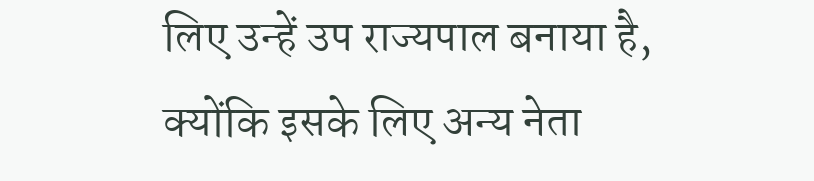लिए उन्हें उप राज्यपाल बनाया है, क्योंकि इसके लिए अन्य नेता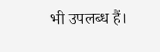भी उपलब्ध हैं।